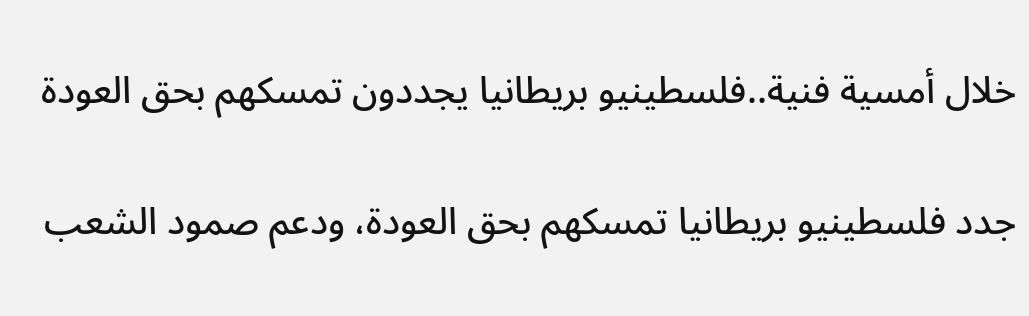خلال أمسية فنية..فلسطينيو بريطانيا يجددون تمسكهم بحق العودة

جدد فلسطينيو بريطانيا تمسكهم بحق العودة، ودعم صمود الشعب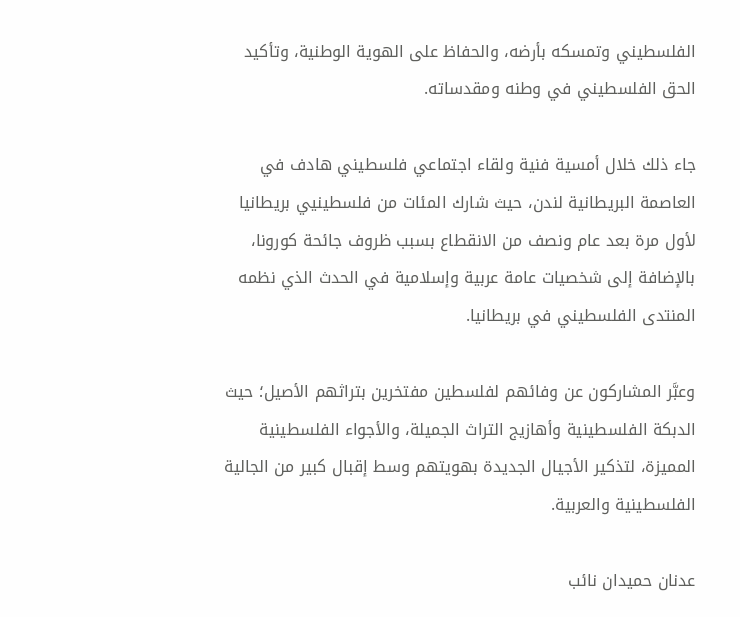الفلسطيني وتمسكه بأرضه، والحفاظ على الهوية الوطنية، وتأكيد الحق الفلسطيني في وطنه ومقدساته.

جاء ذلك خلال أمسية فنية ولقاء اجتماعي فلسطيني هادف في العاصمة البريطانية لندن، حيث شارك المئات من فلسطينيي بريطانيا لأول مرة بعد عام ونصف من الانقطاع بسبب ظروف جائحة كورونا، بالإضافة إلى شخصيات عامة عربية وإسلامية في الحدث الذي نظمه المنتدى الفلسطيني في بريطانيا.

وعبَّر المشاركون عن وفائهم لفلسطين مفتخرين بتراثهم الأصيل؛ حيث الدبكة الفلسطينية وأهازيج التراث الجميلة، والأجواء الفلسطينية المميزة، لتذكير الأجيال الجديدة بهويتهم وسط إقبال كبير من الجالية الفلسطينية والعربية.

عدنان حميدان نائب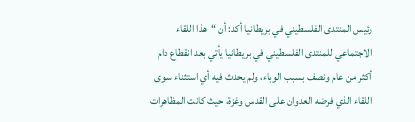رئيس المنتدى الفلسطيني في بريطانيا أكد: أن “هذا اللقاء الاجتماعي للمنتدى الفلسطيني في بريطانيا يأتي بعد انقطاع دام أكثر من عام ونصف بسبب الوباء، ولم يحدث فيه أي استثناء سوى اللقاء الذي فرضه العدوان على القدس وغزة، حيث كانت المظاهرات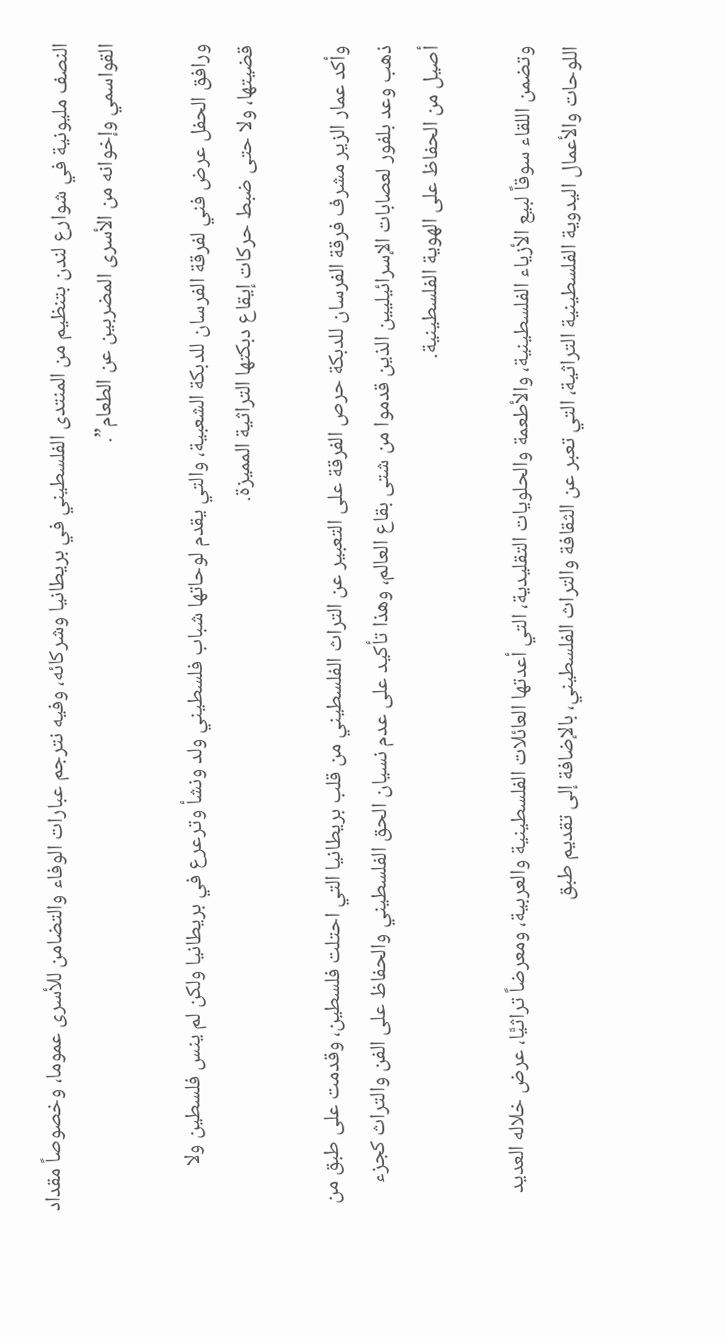النصف مليونية في شوارع لندن بتنظيم من المنتدى الفلسطيني في بريطانيا وشركائه، وفيه نترجم عبارات الوفاء والتضامن للأسرى عموما، وخصوصاً مقداد القواسمي وإخوانه من الأسرى المضربين عن الطعام”.

ورافق الحفل عرض فني لفرقة الفرسان للدبكة الشعبية، والتي يقدم لوحاتها شباب فلسطيني ولد ونشأ وترعرع في بريطانيا ولكن لم ينس فلسطين ولا قضيتها، ولا حتى ضبط حركات إيقاع دبكتها التراثية المميزة.

وأكد عمار الزير مشرف فرقة الفرسان للدبكة حرص الفرقة على التعبير عن التراث الفلسطيني من قلب بريطانيا التي احتلت فلسطين، وقدمت على طبق من ذهب وعد بلفور لعصابات الإسرائيليين الذين قدموا من شتى بقاع العالم، وهذا تأكيد على عدم نسيان الحق الفلسطيني والحفاظ على الفن والتراث كجزء أصيل من الحفاظ على الهوية الفلسطينية.

وتضمن اللقاء سوقاً لبيع الأزياء الفلسطينية، والأطعمة والحلويات التقليدية، التي أعدتها العائلات الفلسطينية والعربية، ومعرضاً تراثيًّا، عرض خلاله العديد اللوحات والأعمال اليدوية الفلسطينية التراثية، التي تعبر عن الثقافة والتراث الفلسطيني، بالإضافة إلى تقديم طبق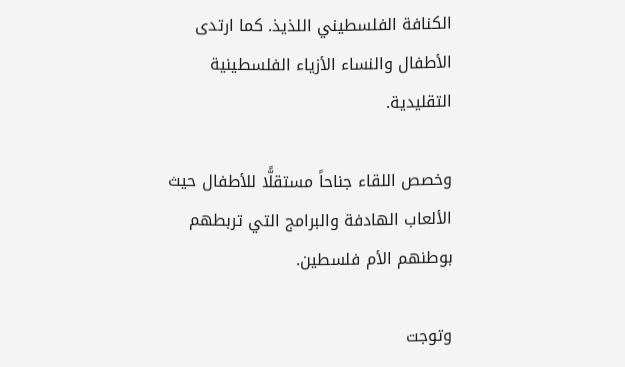الكنافة الفلسطيني اللذيذ. كما ارتدى الأطفال والنساء الأزياء الفلسطينية التقليدية.

وخصص اللقاء جناحاً مستقلًّا للأطفال حيث الألعاب الهادفة والبرامج التي تربطهم بوطنهم الأم فلسطين.

وتوجت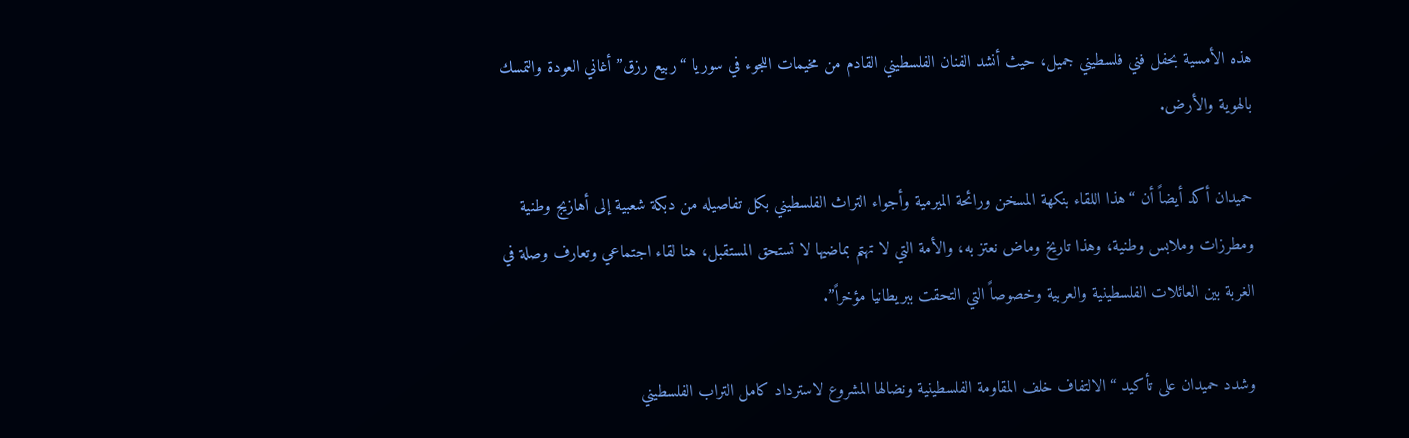هذه الأمسية بحفل فني فلسطيني جميل، حيث أنشد الفنان الفلسطيني القادم من مخيمات اللجوء في سوريا “ربيع رزق” أغاني العودة والتمسك بالهوية والأرض.

حميدان أكد أيضاً أن “هذا اللقاء بنكهة المسخن ورائحة الميرمية وأجواء التراث الفلسطيني بكل تفاصيله من دبكة شعبية إلى أهازيج وطنية ومطرزات وملابس وطنية، وهذا تاريخ وماض نعتز به، والأمة التي لا تهتم بماضيها لا تستحق المستقبل، هنا لقاء اجتماعي وتعارف وصلة في الغربة بين العائلات الفلسطينية والعربية وخصوصاً التي التحقت ببريطانيا مؤخراً”.

وشدد حميدان على تأكيد “الالتفاف خلف المقاومة الفلسطينية ونضالها المشروع لاسترداد كامل التراب الفلسطيني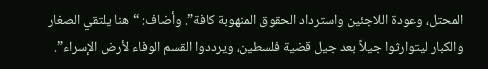المحتل، وعودة اللاجئين واسترداد الحقوق المنهوبة كافة”. وأضاف: “هنا يلتقي الصغار والكبار ليتوارثوا جيلاً بعد جيل قضية فلسطين، ويرددوا القسم الوفاء لأرض الإسراء”.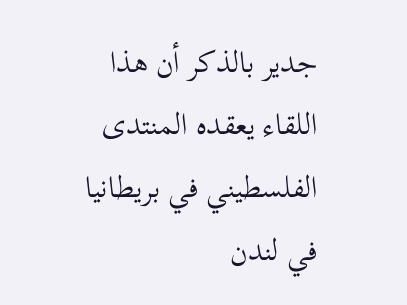جدير بالذكر أن هذا اللقاء يعقده المنتدى الفلسطيني في بريطانيا في لندن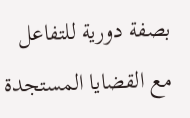بصفة دورية للتفاعل مع القضايا المستجدة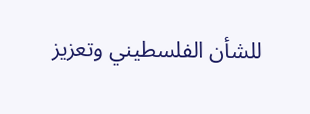للشأن الفلسطيني وتعزيز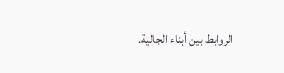الروابط بين أبناء الجالية.